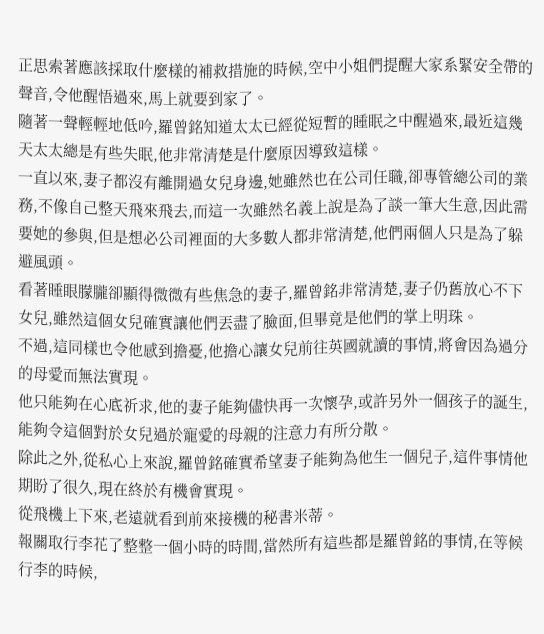正思索著應該採取什麼樣的補救措施的時候,空中小姐們提醒大家系緊安全帶的聲音,令他醒悟過來,馬上就要到家了。
隨著一聲輕輕地低吟,羅曾銘知道太太已經從短暫的睡眠之中醒過來,最近這幾天太太總是有些失眠,他非常清楚是什麼原因導致這樣。
一直以來,妻子都沒有離開過女兒身邊,她雖然也在公司任職,卻專管總公司的業務,不像自己整天飛來飛去,而這一次雖然名義上說是為了談一筆大生意,因此需要她的參與,但是想必公司裡面的大多數人都非常清楚,他們兩個人只是為了躲避風頭。
看著睡眼朦朧卻顯得微微有些焦急的妻子,羅曾銘非常清楚,妻子仍舊放心不下女兒,雖然這個女兒確實讓他們丟盡了臉面,但畢竟是他們的掌上明珠。
不過,這同樣也令他感到擔憂,他擔心讓女兒前往英國就讀的事情,將會因為過分的母愛而無法實現。
他只能夠在心底祈求,他的妻子能夠儘快再一次懷孕,或許另外一個孩子的誕生,能夠令這個對於女兒過於寵愛的母親的注意力有所分散。
除此之外,從私心上來說,羅曾銘確實希望妻子能夠為他生一個兒子,這件事情他期盼了很久,現在終於有機會實現。
從飛機上下來,老遠就看到前來接機的秘書米蒂。
報關取行李花了整整一個小時的時間,當然所有這些都是羅曾銘的事情,在等候行李的時候,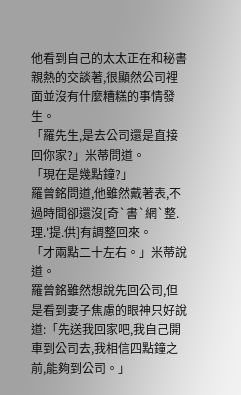他看到自己的太太正在和秘書親熱的交談著,很顯然公司裡面並沒有什麼糟糕的事情發生。
「羅先生,是去公司還是直接回你家?」米蒂問道。
「現在是幾點鐘?」
羅曾銘問道,他雖然戴著表,不過時間卻還沒[奇`書`網`整.理.'提.供]有調整回來。
「才兩點二十左右。」米蒂說道。
羅曾銘雖然想說先回公司,但是看到妻子焦慮的眼神只好說道:「先送我回家吧,我自己開車到公司去,我相信四點鐘之前,能夠到公司。」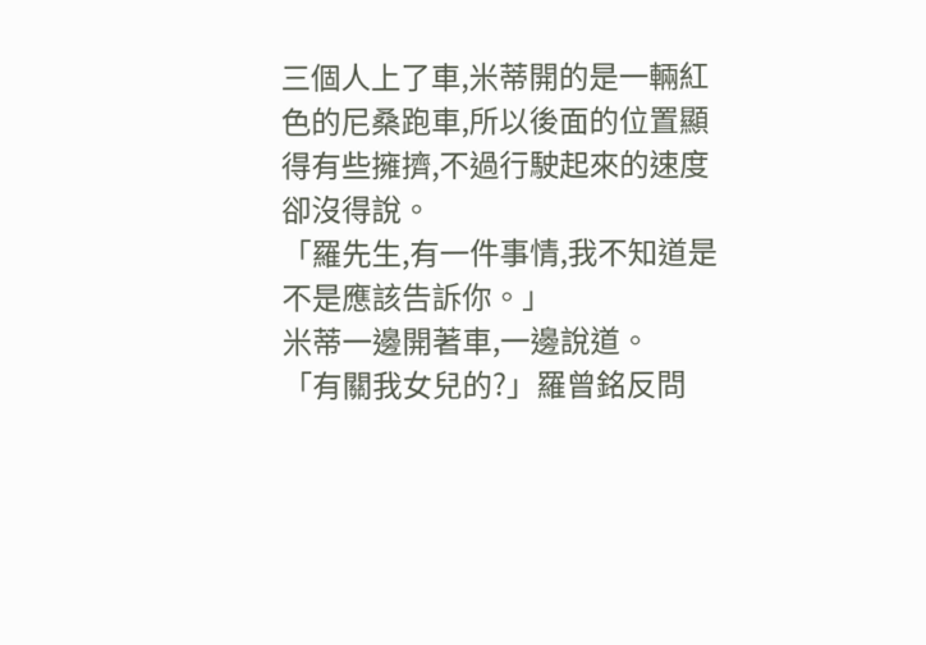三個人上了車,米蒂開的是一輛紅色的尼桑跑車,所以後面的位置顯得有些擁擠,不過行駛起來的速度卻沒得說。
「羅先生,有一件事情,我不知道是不是應該告訴你。」
米蒂一邊開著車,一邊說道。
「有關我女兒的?」羅曾銘反問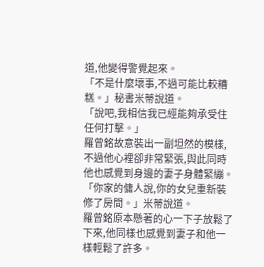道,他變得警覺起來。
「不是什麼壞事,不過可能比較糟糕。」秘書米蒂說道。
「說吧,我相信我已經能夠承受住任何打擊。」
羅曾銘故意裝出一副坦然的模樣,不過他心裡卻非常緊張,與此同時他也感覺到身邊的妻子身體緊繃。
「你家的傭人說,你的女兒重新裝修了房間。」米蒂說道。
羅曾銘原本懸著的心一下子放鬆了下來,他同樣也感覺到妻子和他一樣輕鬆了許多。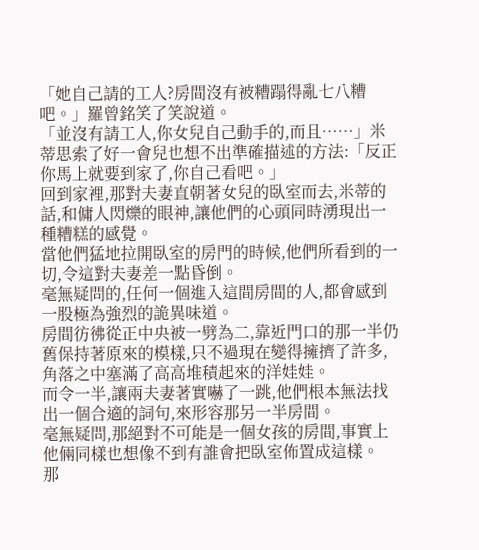「她自己請的工人?房間沒有被糟蹋得亂七八糟吧。」羅曾銘笑了笑說道。
「並沒有請工人,你女兒自己動手的,而且……」米蒂思索了好一會兒也想不出準確描述的方法:「反正你馬上就要到家了,你自己看吧。」
回到家裡,那對夫妻直朝著女兒的臥室而去,米蒂的話,和傭人閃爍的眼神,讓他們的心頭同時湧現出一種糟糕的感覺。
當他們猛地拉開臥室的房門的時候,他們所看到的一切,令這對夫妻差一點昏倒。
毫無疑問的,任何一個進入這間房間的人,都會感到一股極為強烈的詭異味道。
房間彷彿從正中央被一劈為二,靠近門口的那一半仍舊保持著原來的模樣,只不過現在變得擁擠了許多,角落之中塞滿了高高堆積起來的洋娃娃。
而令一半,讓兩夫妻著實嚇了一跳,他們根本無法找出一個合適的詞句,來形容那另一半房間。
毫無疑問,那絕對不可能是一個女孩的房間,事實上他倆同樣也想像不到有誰會把臥室佈置成這樣。
那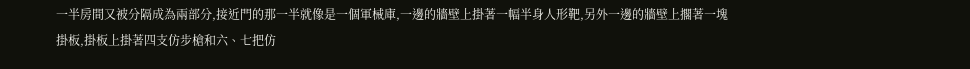一半房間又被分隔成為兩部分,接近門的那一半就像是一個軍械庫,一邊的牆壁上掛著一幅半身人形靶,另外一邊的牆壁上擱著一塊掛板,掛板上掛著四支仿步槍和六、七把仿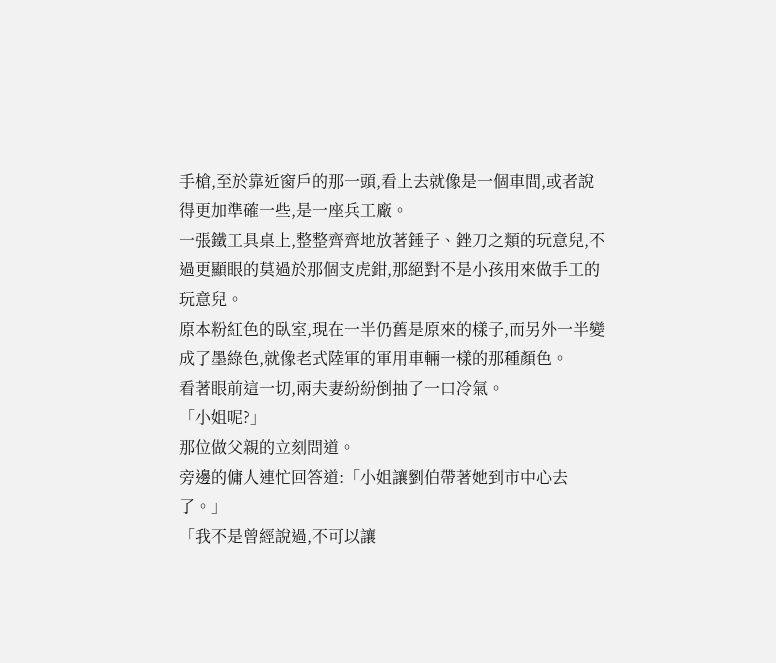手槍,至於靠近窗戶的那一頭,看上去就像是一個車間,或者說得更加準確一些,是一座兵工廠。
一張鐵工具桌上,整整齊齊地放著錘子、銼刀之類的玩意兒,不過更顯眼的莫過於那個支虎鉗,那絕對不是小孩用來做手工的玩意兒。
原本粉紅色的臥室,現在一半仍舊是原來的樣子,而另外一半變成了墨綠色,就像老式陸軍的軍用車輛一樣的那種顏色。
看著眼前這一切,兩夫妻紛紛倒抽了一口冷氣。
「小姐呢?」
那位做父親的立刻問道。
旁邊的傭人連忙回答道:「小姐讓劉伯帶著她到市中心去了。」
「我不是曾經說過,不可以讓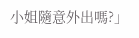小姐隨意外出嗎?」